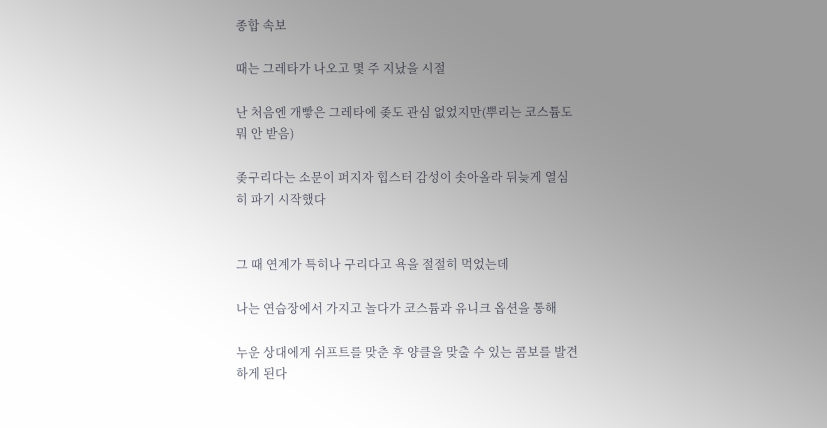종합 속보

때는 그레타가 나오고 몇 주 지났을 시절

난 처음엔 개빻은 그레타에 좆도 관심 없었지만(뿌리는 코스튬도 뭐 안 받음)

좆구리다는 소문이 퍼지자 힙스터 감성이 솟아올라 뒤늦게 열심히 파기 시작했다


그 때 연계가 특히나 구리다고 욕을 절절히 먹었는데

나는 연습장에서 가지고 놀다가 코스튬과 유니크 옵션을 통해

누운 상대에게 쉬프트를 맞춘 후 양클을 맞출 수 있는 콤보를 발견하게 된다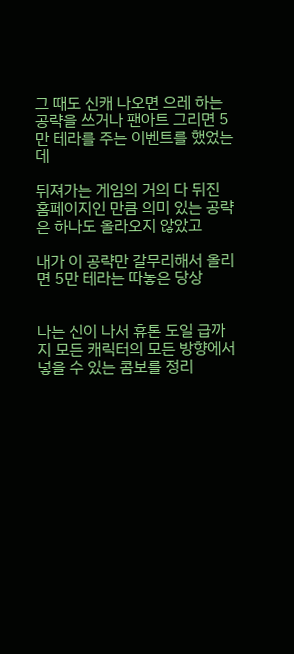그 때도 신캐 나오면 으레 하는 공략을 쓰거나 팬아트 그리면 5만 테라를 주는 이벤트를 했었는데

뒤져가는 게임의 거의 다 뒤진 홈페이지인 만큼 의미 있는 공략은 하나도 올라오지 않았고

내가 이 공략만 갈무리해서 올리면 5만 테라는 따놓은 당상


나는 신이 나서 휴톤 도일 급까지 모든 캐릭터의 모든 방향에서 넣을 수 있는 콤보를 정리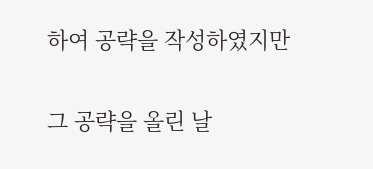하여 공략을 작성하였지만

그 공략을 올린 날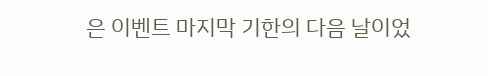은 이벤트 마지막 기한의 다음 날이었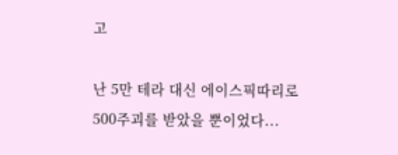고

난 5만 테라 대신 에이스픽따리로 500주괴를 받았을 뿐이었다...